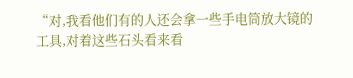“对,我看他们有的人还会拿一些手电筒放大镜的工具,对着这些石头看来看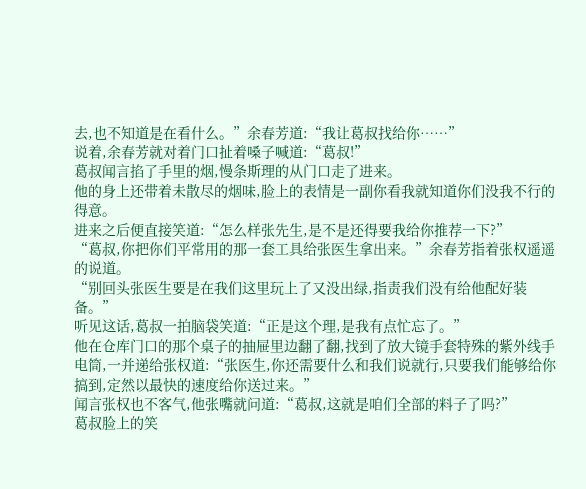去,也不知道是在看什么。”余春芳道:“我让葛叔找给你……”
说着,余春芳就对着门口扯着嗓子喊道:“葛叔!”
葛叔闻言掐了手里的烟,慢条斯理的从门口走了进来。
他的身上还带着未散尽的烟味,脸上的表情是一副你看我就知道你们没我不行的得意。
进来之后便直接笑道:“怎么样张先生,是不是还得要我给你推荐一下?”
“葛叔,你把你们平常用的那一套工具给张医生拿出来。”余春芳指着张权遥遥的说道。
“别回头张医生要是在我们这里玩上了又没出绿,指责我们没有给他配好装备。”
听见这话,葛叔一拍脑袋笑道:“正是这个理,是我有点忙忘了。”
他在仓库门口的那个桌子的抽屉里边翻了翻,找到了放大镜手套特殊的紫外线手电筒,一并递给张权道:“张医生,你还需要什么和我们说就行,只要我们能够给你搞到,定然以最快的速度给你送过来。”
闻言张权也不客气,他张嘴就问道:“葛叔,这就是咱们全部的料子了吗?”
葛叔脸上的笑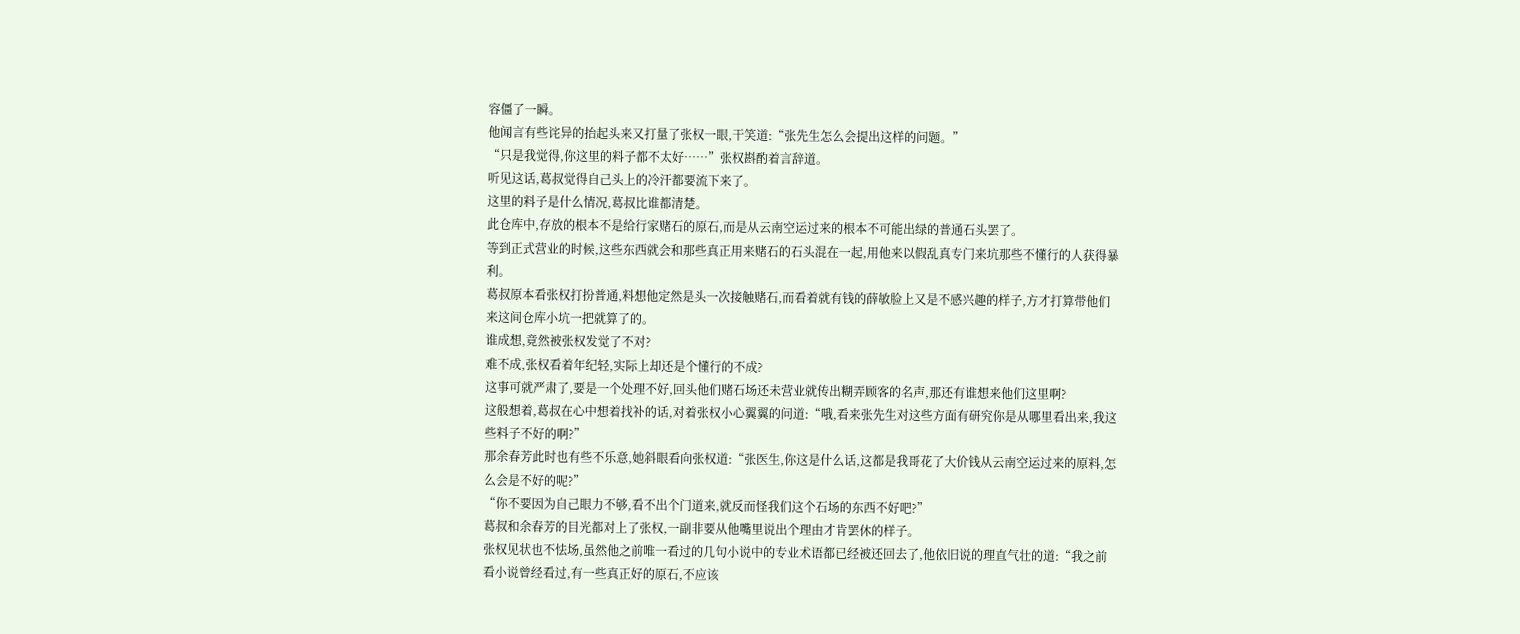容僵了一瞬。
他闻言有些诧异的抬起头来又打量了张权一眼,干笑道:“张先生怎么会提出这样的问题。”
“只是我觉得,你这里的料子都不太好……”张权斟酌着言辞道。
听见这话,葛叔觉得自己头上的冷汗都要流下来了。
这里的料子是什么情况,葛叔比谁都清楚。
此仓库中,存放的根本不是给行家赌石的原石,而是从云南空运过来的根本不可能出绿的普通石头罢了。
等到正式营业的时候,这些东西就会和那些真正用来赌石的石头混在一起,用他来以假乱真专门来坑那些不懂行的人获得暴利。
葛叔原本看张权打扮普通,料想他定然是头一次接触赌石,而看着就有钱的薛敏脸上又是不感兴趣的样子,方才打算带他们来这间仓库小坑一把就算了的。
谁成想,竟然被张权发觉了不对?
难不成,张权看着年纪轻,实际上却还是个懂行的不成?
这事可就严肃了,要是一个处理不好,回头他们赌石场还未营业就传出糊弄顾客的名声,那还有谁想来他们这里啊?
这般想着,葛叔在心中想着找补的话,对着张权小心翼翼的问道:“哦,看来张先生对这些方面有研究你是从哪里看出来,我这些料子不好的啊?”
那余春芳此时也有些不乐意,她斜眼看向张权道:“张医生,你这是什么话,这都是我哥花了大价钱从云南空运过来的原料,怎么会是不好的呢?”
“你不要因为自己眼力不够,看不出个门道来,就反而怪我们这个石场的东西不好吧?”
葛叔和余春芳的目光都对上了张权,一副非要从他嘴里说出个理由才肯罢休的样子。
张权见状也不怯场,虽然他之前唯一看过的几句小说中的专业术语都已经被还回去了,他依旧说的理直气壮的道:“我之前看小说曾经看过,有一些真正好的原石,不应该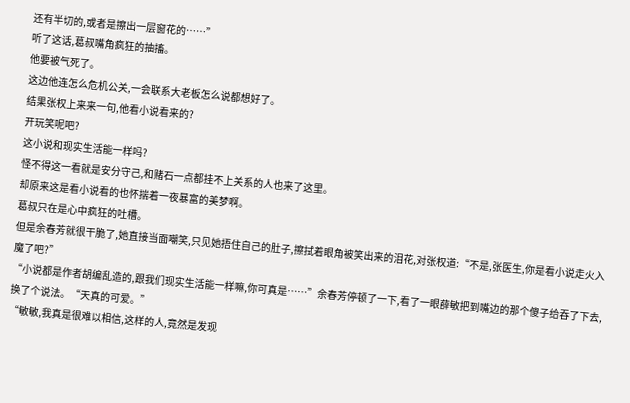还有半切的,或者是擦出一层窗花的……”
听了这话,葛叔嘴角疯狂的抽搐。
他要被气死了。
这边他连怎么危机公关,一会联系大老板怎么说都想好了。
结果张权上来来一句,他看小说看来的?
开玩笑呢吧?
这小说和现实生活能一样吗?
怪不得这一看就是安分守己,和赌石一点都挂不上关系的人也来了这里。
却原来这是看小说看的也怀揣着一夜暴富的美梦啊。
葛叔只在是心中疯狂的吐槽。
但是余春芳就很干脆了,她直接当面嘲笑,只见她捂住自己的肚子,擦拭着眼角被笑出来的泪花,对张权道:“不是,张医生,你是看小说走火入魔了吧?”
“小说都是作者胡编乱造的,跟我们现实生活能一样嘛,你可真是……”余春芳停顿了一下,看了一眼薛敏把到嘴边的那个傻子给吞了下去,换了个说法。“天真的可爱。”
“敏敏,我真是很难以相信,这样的人,竟然是发现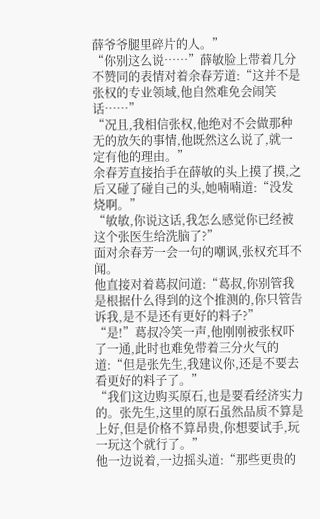薛爷爷腿里碎片的人。”
“你别这么说……”薛敏脸上带着几分不赞同的表情对着余春芳道:“这并不是张权的专业领域,他自然难免会闹笑话……”
“况且,我相信张权,他绝对不会做那种无的放矢的事情,他既然这么说了,就一定有他的理由。”
余春芳直接抬手在薛敏的头上摸了摸,之后又碰了碰自己的头,她喃喃道:“没发烧啊。”
“敏敏,你说这话,我怎么感觉你已经被这个张医生给洗脑了?”
面对余春芳一会一句的嘲讽,张权充耳不闻。
他直接对着葛叔问道:“葛叔,你别管我是根据什么得到的这个推测的,你只管告诉我,是不是还有更好的料子?”
“是!”葛叔冷笑一声,他刚刚被张权吓了一通,此时也难免带着三分火气的道:“但是张先生,我建议你,还是不要去看更好的料子了。”
“我们这边购买原石,也是要看经济实力的。张先生,这里的原石虽然品质不算是上好,但是价格不算昂贵,你想要试手,玩一玩这个就行了。”
他一边说着,一边摇头道:“那些更贵的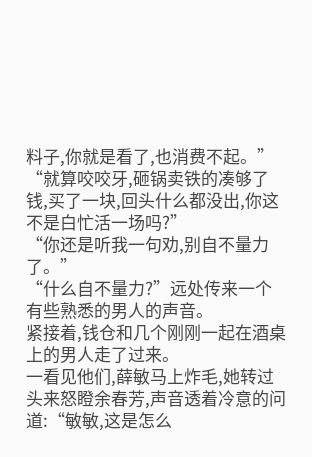料子,你就是看了,也消费不起。”
“就算咬咬牙,砸锅卖铁的凑够了钱,买了一块,回头什么都没出,你这不是白忙活一场吗?”
“你还是听我一句劝,别自不量力了。”
“什么自不量力?”远处传来一个有些熟悉的男人的声音。
紧接着,钱仓和几个刚刚一起在酒桌上的男人走了过来。
一看见他们,薛敏马上炸毛,她转过头来怒瞪余春芳,声音透着冷意的问道:“敏敏,这是怎么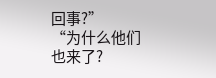回事?”
“为什么他们也来了?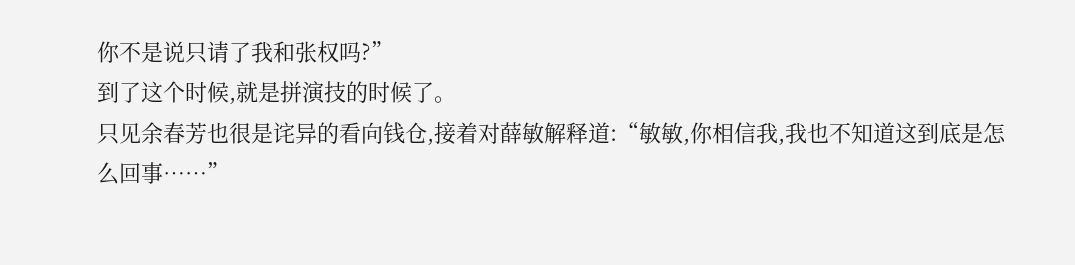你不是说只请了我和张权吗?”
到了这个时候,就是拼演技的时候了。
只见余春芳也很是诧异的看向钱仓,接着对薛敏解释道:“敏敏,你相信我,我也不知道这到底是怎么回事……”